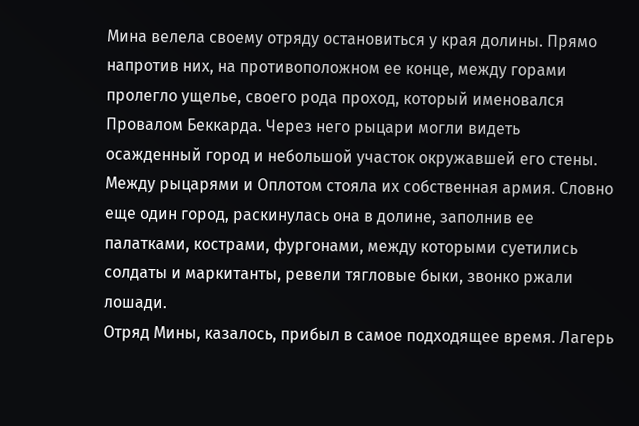Мина велела своему отряду остановиться у края долины. Прямо напротив них, на противоположном ее конце, между горами пролегло ущелье, своего рода проход, который именовался Провалом Беккарда. Через него рыцари могли видеть осажденный город и небольшой участок окружавшей его стены. Между рыцарями и Оплотом стояла их собственная армия. Словно еще один город, раскинулась она в долине, заполнив ее палатками, кострами, фургонами, между которыми суетились солдаты и маркитанты, ревели тягловые быки, звонко ржали лошади.
Отряд Мины, казалось, прибыл в самое подходящее время. Лагерь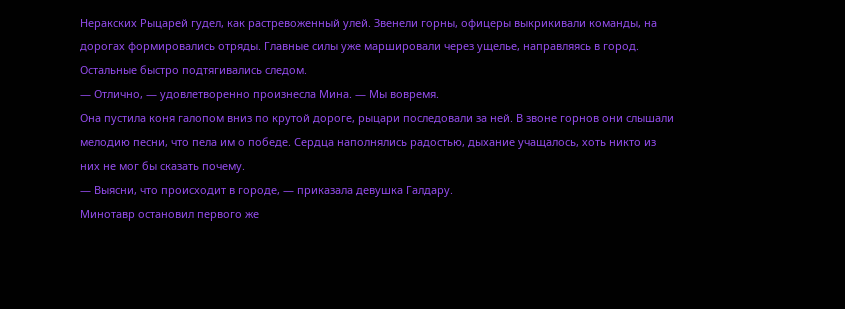Неракских Рыцарей гудел, как растревоженный улей. Звенели горны, офицеры выкрикивали команды, на дорогах формировались отряды. Главные силы уже маршировали через ущелье, направляясь в город. Остальные быстро подтягивались следом.
— Отлично, — удовлетворенно произнесла Мина. — Мы вовремя.
Она пустила коня галопом вниз по крутой дороге, рыцари последовали за ней. В звоне горнов они слышали мелодию песни, что пела им о победе. Сердца наполнялись радостью, дыхание учащалось, хоть никто из них не мог бы сказать почему.
— Выясни, что происходит в городе, — приказала девушка Галдару.
Минотавр остановил первого же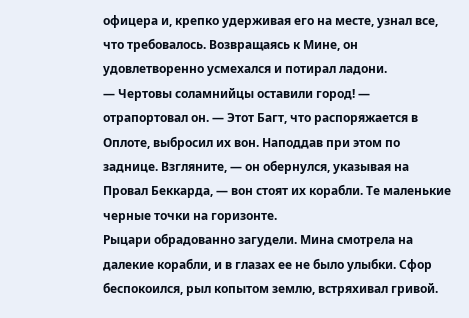офицера и, крепко удерживая его на месте, узнал все, что требовалось. Возвращаясь к Мине, он удовлетворенно усмехался и потирал ладони.
— Чертовы соламнийцы оставили город! — отрапортовал он. — Этот Багт, что распоряжается в Оплоте, выбросил их вон. Наподдав при этом по заднице. Взгляните, — он обернулся, указывая на Провал Беккарда, — вон стоят их корабли. Те маленькие черные точки на горизонте.
Рыцари обрадованно загудели. Мина смотрела на далекие корабли, и в глазах ее не было улыбки. Сфор беспокоился, рыл копытом землю, встряхивал гривой.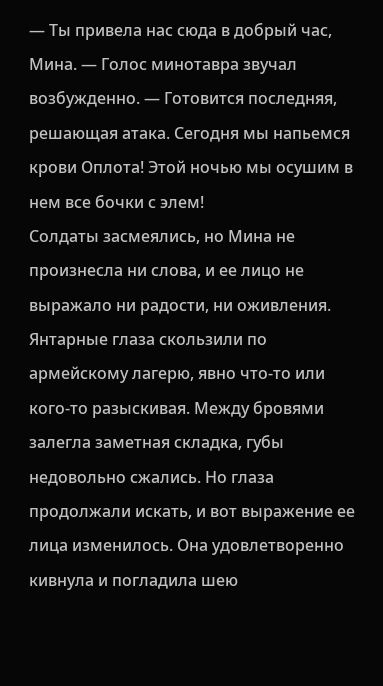— Ты привела нас сюда в добрый час, Мина. — Голос минотавра звучал возбужденно. — Готовится последняя, решающая атака. Сегодня мы напьемся крови Оплота! Этой ночью мы осушим в нем все бочки с элем!
Солдаты засмеялись, но Мина не произнесла ни слова, и ее лицо не выражало ни радости, ни оживления. Янтарные глаза скользили по армейскому лагерю, явно что-то или кого-то разыскивая. Между бровями залегла заметная складка, губы недовольно сжались. Но глаза продолжали искать, и вот выражение ее лица изменилось. Она удовлетворенно кивнула и погладила шею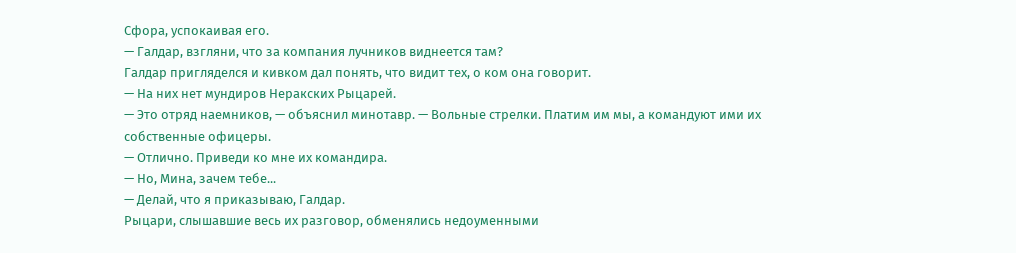Сфора, успокаивая его.
— Галдар, взгляни, что за компания лучников виднеется там?
Галдар пригляделся и кивком дал понять, что видит тех, о ком она говорит.
— На них нет мундиров Неракских Рыцарей.
— Это отряд наемников, — объяснил минотавр. — Вольные стрелки. Платим им мы, а командуют ими их собственные офицеры.
— Отлично. Приведи ко мне их командира.
— Но, Мина, зачем тебе...
— Делай, что я приказываю, Галдар.
Рыцари, слышавшие весь их разговор, обменялись недоуменными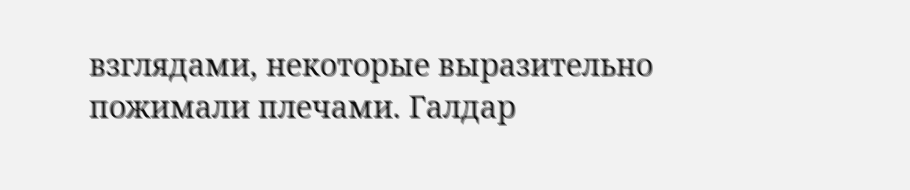взглядами, некоторые выразительно пожимали плечами. Галдар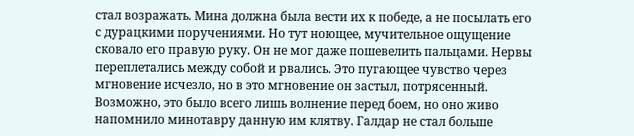стал возражать. Мина должна была вести их к победе, а не посылать его с дурацкими поручениями. Но тут ноющее, мучительное ощущение сковало его правую руку. Он не мог даже пошевелить пальцами. Нервы переплетались между собой и рвались. Это пугающее чувство через мгновение исчезло, но в это мгновение он застыл, потрясенный. Возможно, это было всего лишь волнение перед боем, но оно живо напомнило минотавру данную им клятву. Галдар не стал больше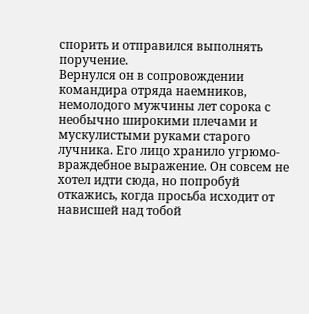спорить и отправился выполнять поручение.
Вернулся он в сопровождении командира отряда наемников, немолодого мужчины лет сорока с необычно широкими плечами и мускулистыми руками старого лучника. Его лицо хранило угрюмо-враждебное выражение. Он совсем не хотел идти сюда, но попробуй откажись, когда просьба исходит от нависшей над тобой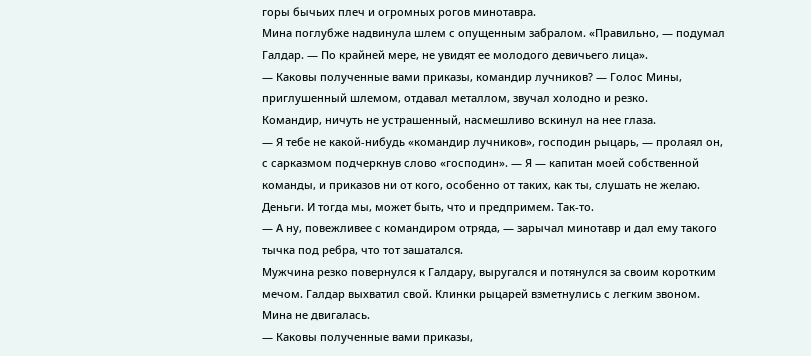горы бычьих плеч и огромных рогов минотавра.
Мина поглубже надвинула шлем с опущенным забралом. «Правильно, — подумал Галдар. — По крайней мере, не увидят ее молодого девичьего лица».
— Каковы полученные вами приказы, командир лучников? — Голос Мины, приглушенный шлемом, отдавал металлом, звучал холодно и резко.
Командир, ничуть не устрашенный, насмешливо вскинул на нее глаза.
— Я тебе не какой-нибудь «командир лучников», господин рыцарь, — пролаял он, с сарказмом подчеркнув слово «господин». — Я — капитан моей собственной команды, и приказов ни от кого, особенно от таких, как ты, слушать не желаю. Деньги. И тогда мы, может быть, что и предпримем. Так-то.
— А ну, повежливее с командиром отряда, — зарычал минотавр и дал ему такого тычка под ребра, что тот зашатался.
Мужчина резко повернулся к Галдару, выругался и потянулся за своим коротким мечом. Галдар выхватил свой. Клинки рыцарей взметнулись с легким звоном. Мина не двигалась.
— Каковы полученные вами приказы,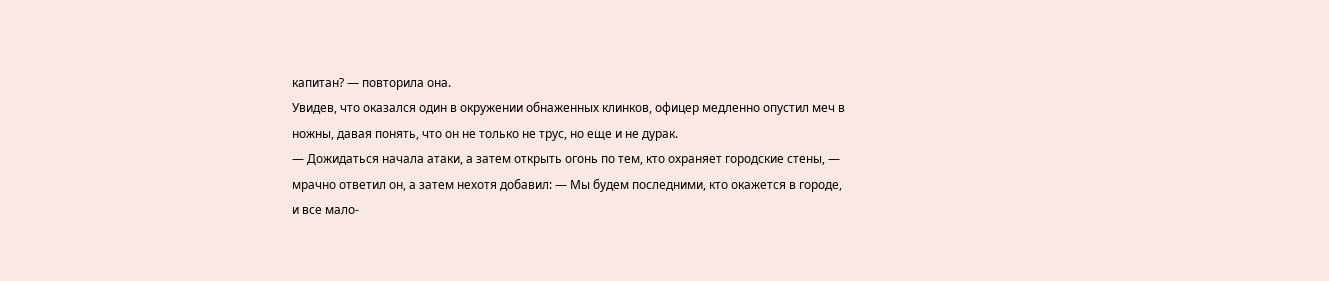капитан? — повторила она.
Увидев, что оказался один в окружении обнаженных клинков, офицер медленно опустил меч в ножны, давая понять, что он не только не трус, но еще и не дурак.
— Дожидаться начала атаки, а затем открыть огонь по тем, кто охраняет городские стены, — мрачно ответил он, а затем нехотя добавил: — Мы будем последними, кто окажется в городе, и все мало-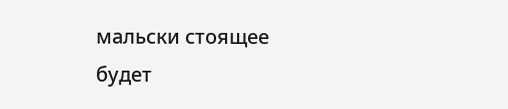мальски стоящее будет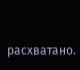расхватано.